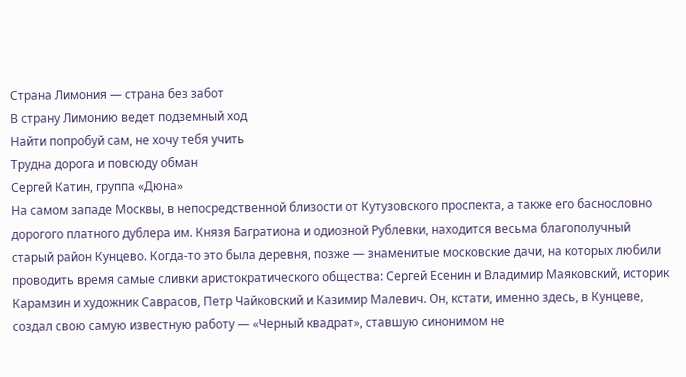Страна Лимония — страна без забот
В страну Лимонию ведет подземный ход
Найти попробуй сам, не хочу тебя учить
Трудна дорога и повсюду обман
Сергей Катин, группа «Дюна»
На самом западе Москвы, в непосредственной близости от Кутузовского проспекта, а также его баснословно дорогого платного дублера им. Князя Багратиона и одиозной Рублевки, находится весьма благополучный старый район Кунцево. Когда-то это была деревня, позже — знаменитые московские дачи, на которых любили проводить время самые сливки аристократического общества: Сергей Есенин и Владимир Маяковский, историк Карамзин и художник Саврасов, Петр Чайковский и Казимир Малевич. Он, кстати, именно здесь, в Кунцеве, создал свою самую известную работу — «Черный квадрат», ставшую синонимом не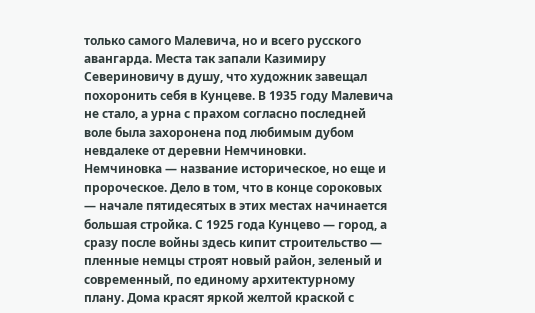только самого Малевича, но и всего русского авангарда. Места так запали Казимиру Севериновичу в душу, что художник завещал похоронить себя в Кунцеве. В 1935 году Малевича не стало, а урна с прахом согласно последней воле была захоронена под любимым дубом невдалеке от деревни Немчиновки.
Немчиновка — название историческое, но еще и пророческое. Дело в том, что в конце сороковых — начале пятидесятых в этих местах начинается большая стройка. С 1925 года Кунцево — город, а сразу после войны здесь кипит строительство — пленные немцы строят новый район, зеленый и современный, по единому архитектурному плану. Дома красят яркой желтой краской с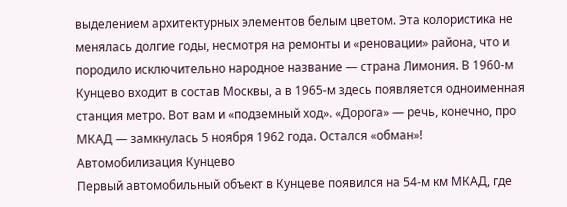выделением архитектурных элементов белым цветом. Эта колористика не менялась долгие годы, несмотря на ремонты и «реновации» района, что и породило исключительно народное название — страна Лимония. В 1960-м Кунцево входит в состав Москвы, а в 1965-м здесь появляется одноименная станция метро. Вот вам и «подземный ход». «Дорога» — речь, конечно, про МКАД — замкнулась 5 ноября 1962 года. Остался «обман»!
Автомобилизация Кунцево
Первый автомобильный объект в Кунцеве появился на 54-м км МКАД, где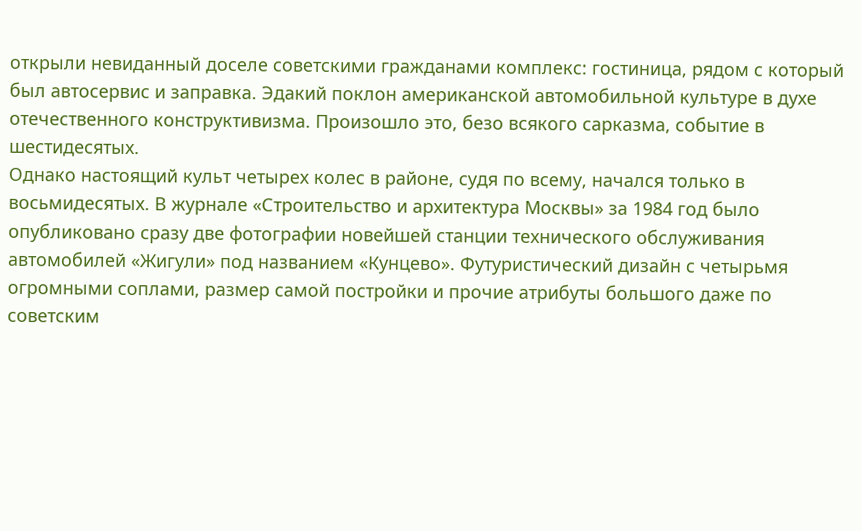открыли невиданный доселе советскими гражданами комплекс: гостиница, рядом с который был автосервис и заправка. Эдакий поклон американской автомобильной культуре в духе отечественного конструктивизма. Произошло это, безо всякого сарказма, событие в шестидесятых.
Однако настоящий культ четырех колес в районе, судя по всему, начался только в восьмидесятых. В журнале «Строительство и архитектура Москвы» за 1984 год было опубликовано сразу две фотографии новейшей станции технического обслуживания автомобилей «Жигули» под названием «Кунцево». Футуристический дизайн с четырьмя огромными соплами, размер самой постройки и прочие атрибуты большого даже по советским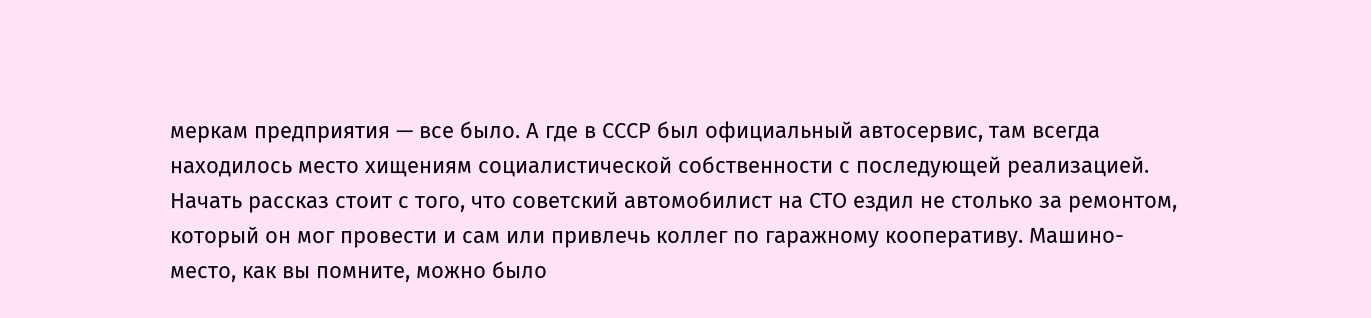меркам предприятия — все было. А где в СССР был официальный автосервис, там всегда находилось место хищениям социалистической собственности с последующей реализацией.
Начать рассказ стоит с того, что советский автомобилист на СТО ездил не столько за ремонтом, который он мог провести и сам или привлечь коллег по гаражному кооперативу. Машино-место, как вы помните, можно было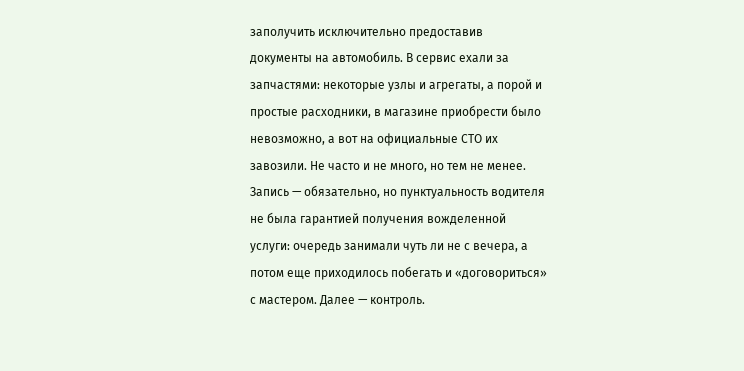заполучить исключительно предоставив документы на автомобиль. В сервис ехали за запчастями: некоторые узлы и агрегаты, а порой и простые расходники, в магазине приобрести было невозможно, а вот на официальные СТО их завозили. Не часто и не много, но тем не менее.
Запись — обязательно, но пунктуальность водителя не была гарантией получения вожделенной услуги: очередь занимали чуть ли не с вечера, а потом еще приходилось побегать и «договориться» с мастером. Далее — контроль.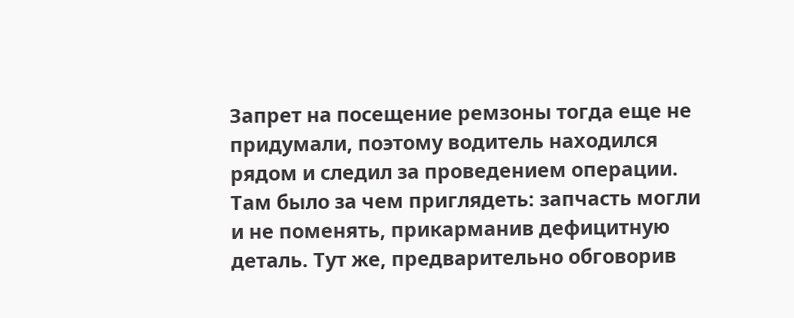Запрет на посещение ремзоны тогда еще не придумали, поэтому водитель находился рядом и следил за проведением операции. Там было за чем приглядеть: запчасть могли и не поменять, прикарманив дефицитную деталь. Тут же, предварительно обговорив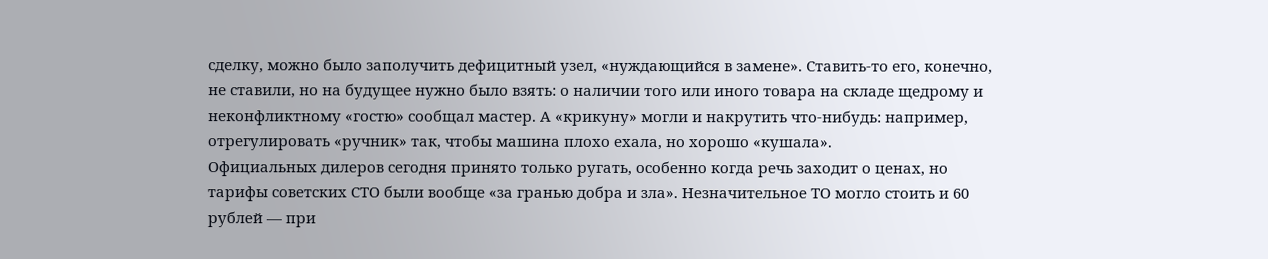сделку, можно было заполучить дефицитный узел, «нуждающийся в замене». Ставить-то его, конечно, не ставили, но на будущее нужно было взять: о наличии того или иного товара на складе щедрому и неконфликтному «гостю» сообщал мастер. А «крикуну» могли и накрутить что-нибудь: например, отрегулировать «ручник» так, чтобы машина плохо ехала, но хорошо «кушала».
Официальных дилеров сегодня принято только ругать, особенно когда речь заходит о ценах, но тарифы советских СТО были вообще «за гранью добра и зла». Незначительное ТО могло стоить и 60 рублей — при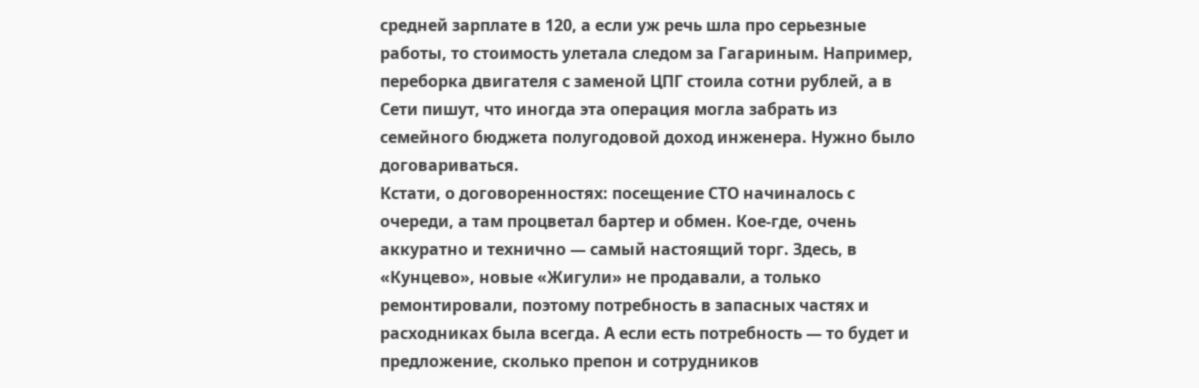средней зарплате в 120, а если уж речь шла про серьезные работы, то стоимость улетала следом за Гагариным. Например, переборка двигателя с заменой ЦПГ стоила сотни рублей, а в Сети пишут, что иногда эта операция могла забрать из семейного бюджета полугодовой доход инженера. Нужно было договариваться.
Кстати, о договоренностях: посещение СТО начиналось с очереди, а там процветал бартер и обмен. Кое-где, очень аккуратно и технично — самый настоящий торг. Здесь, в «Кунцево», новые «Жигули» не продавали, а только ремонтировали, поэтому потребность в запасных частях и расходниках была всегда. А если есть потребность — то будет и предложение, сколько препон и сотрудников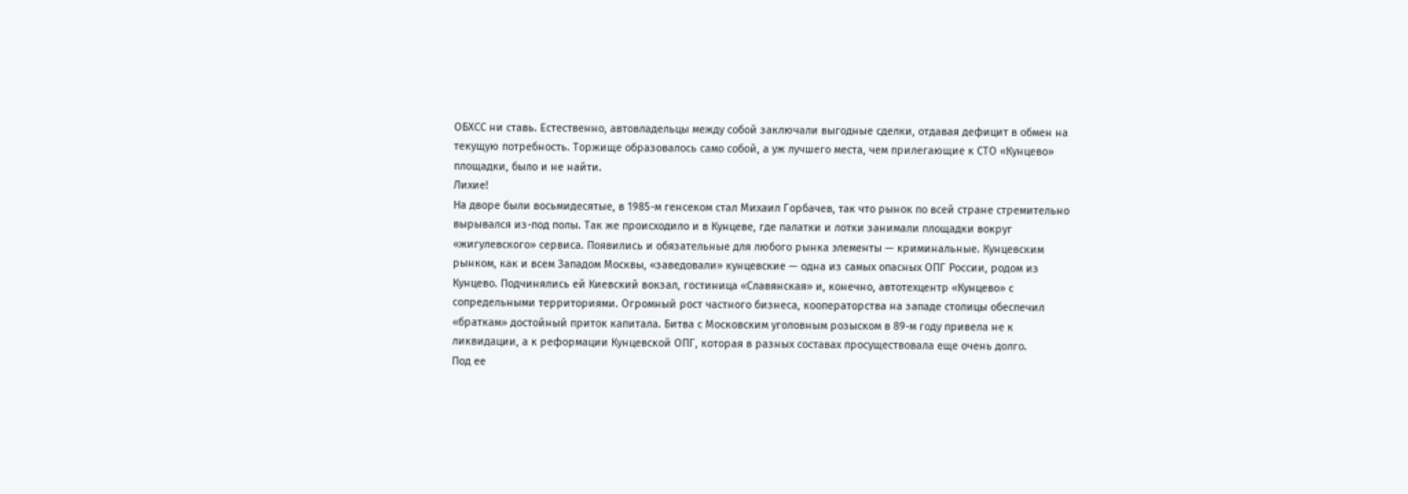ОБХСС ни ставь. Естественно, автовладельцы между собой заключали выгодные сделки, отдавая дефицит в обмен на текущую потребность. Торжище образовалось само собой, а уж лучшего места, чем прилегающие к СТО «Кунцево» площадки, было и не найти.
Лихие!
На дворе были восьмидесятые, в 1985-м генсеком стал Михаил Горбачев, так что рынок по всей стране стремительно вырывался из-под полы. Так же происходило и в Кунцеве, где палатки и лотки занимали площадки вокруг «жигулевского» сервиса. Появились и обязательные для любого рынка элементы — криминальные. Кунцевским рынком, как и всем Западом Москвы, «заведовали» кунцевские — одна из самых опасных ОПГ России, родом из Кунцево. Подчинялись ей Киевский вокзал, гостиница «Славянская» и, конечно, автотехцентр «Кунцево» с сопредельными территориями. Огромный рост частного бизнеса, кооператорства на западе столицы обеспечил «браткам» достойный приток капитала. Битва с Московским уголовным розыском в 89-м году привела не к ликвидации, а к реформации Кунцевской ОПГ, которая в разных составах просуществовала еще очень долго.
Под ее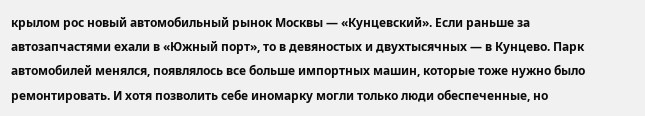крылом рос новый автомобильный рынок Москвы — «Кунцевский». Если раньше за автозапчастями ехали в «Южный порт», то в девяностых и двухтысячных — в Кунцево. Парк автомобилей менялся, появлялось все больше импортных машин, которые тоже нужно было ремонтировать. И хотя позволить себе иномарку могли только люди обеспеченные, но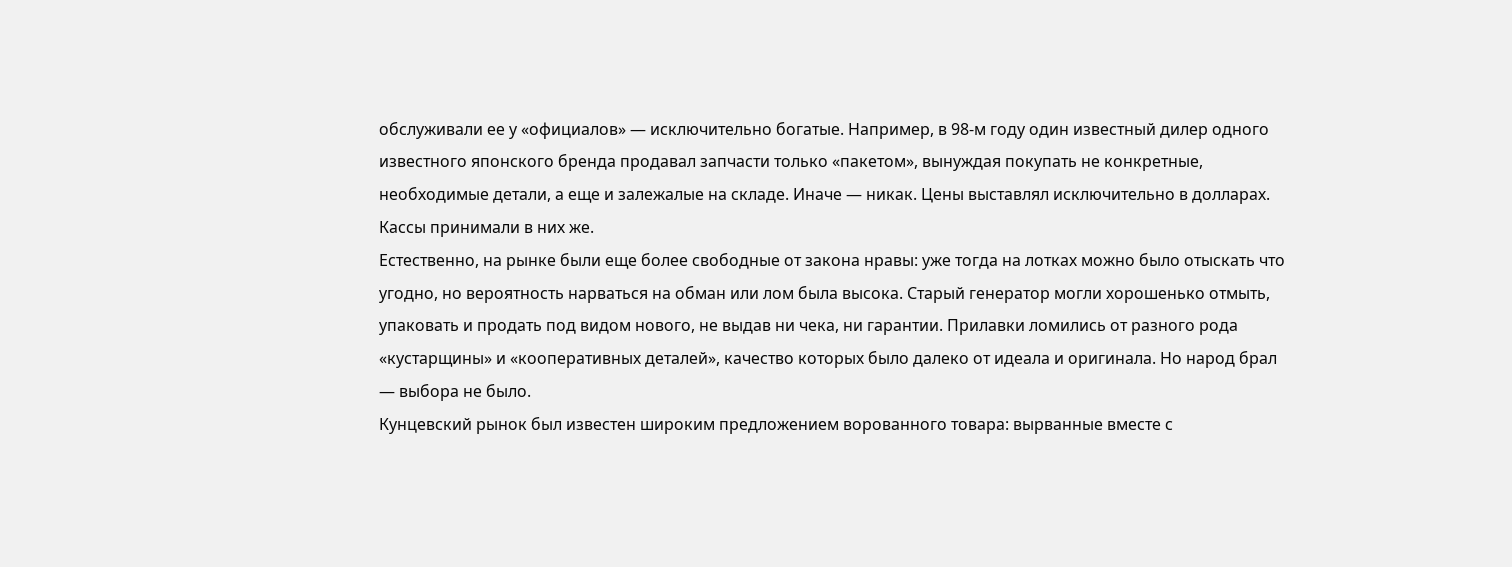обслуживали ее у «официалов» — исключительно богатые. Например, в 98-м году один известный дилер одного известного японского бренда продавал запчасти только «пакетом», вынуждая покупать не конкретные, необходимые детали, а еще и залежалые на складе. Иначе — никак. Цены выставлял исключительно в долларах. Кассы принимали в них же.
Естественно, на рынке были еще более свободные от закона нравы: уже тогда на лотках можно было отыскать что угодно, но вероятность нарваться на обман или лом была высока. Старый генератор могли хорошенько отмыть, упаковать и продать под видом нового, не выдав ни чека, ни гарантии. Прилавки ломились от разного рода «кустарщины» и «кооперативных деталей», качество которых было далеко от идеала и оригинала. Но народ брал — выбора не было.
Кунцевский рынок был известен широким предложением ворованного товара: вырванные вместе с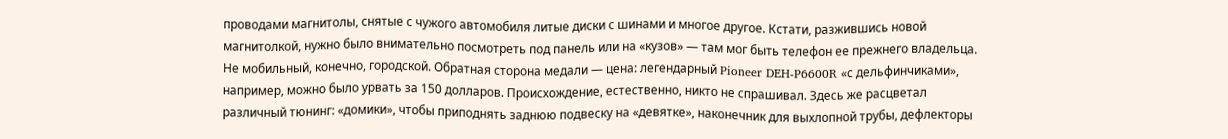проводами магнитолы, снятые с чужого автомобиля литые диски с шинами и многое другое. Кстати, разжившись новой магнитолкой, нужно было внимательно посмотреть под панель или на «кузов» — там мог быть телефон ее прежнего владельца. Не мобильный, конечно, городской. Обратная сторона медали — цена: легендарный Pioneer DEH-P6600R «с дельфинчиками», например, можно было урвать за 150 долларов. Происхождение, естественно, никто не спрашивал. Здесь же расцветал различный тюнинг: «домики», чтобы приподнять заднюю подвеску на «девятке», наконечник для выхлопной трубы, дефлекторы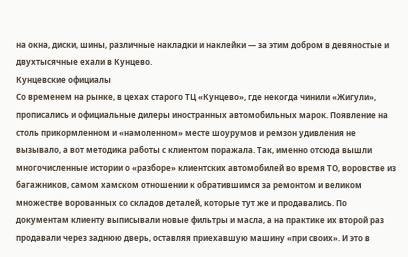на окна, диски, шины, различные накладки и наклейки — за этим добром в девяностые и двухтысячные ехали в Кунцево.
Кунцевские официалы
Со временем на рынке, в цехах старого ТЦ «Кунцево», где некогда чинили «Жигули», прописались и официальные дилеры иностранных автомобильных марок. Появление на столь прикормленном и «намоленном» месте шоурумов и ремзон удивления не вызывало, а вот методика работы с клиентом поражала. Так, именно отсюда вышли многочисленные истории о «разборе» клиентских автомобилей во время ТО, воровстве из багажников, самом хамском отношении к обратившимся за ремонтом и великом множестве ворованных со складов деталей, которые тут же и продавались. По документам клиенту выписывали новые фильтры и масла, а на практике их второй раз продавали через заднюю дверь, оставляя приехавшую машину «при своих». И это в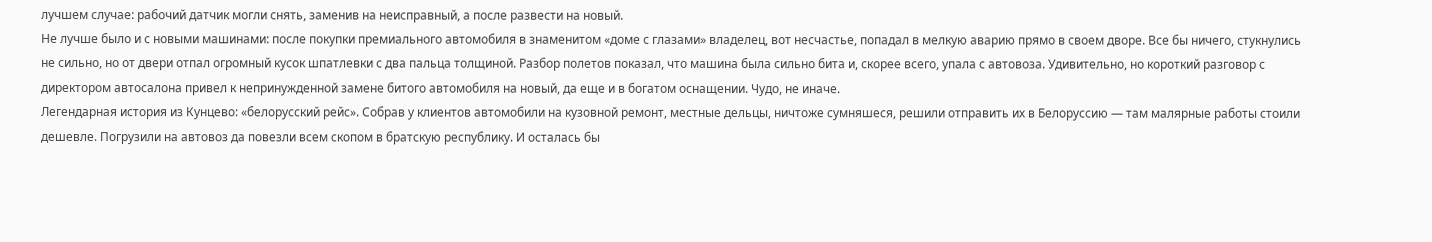лучшем случае: рабочий датчик могли снять, заменив на неисправный, а после развести на новый.
Не лучше было и с новыми машинами: после покупки премиального автомобиля в знаменитом «доме с глазами» владелец, вот несчастье, попадал в мелкую аварию прямо в своем дворе. Все бы ничего, стукнулись не сильно, но от двери отпал огромный кусок шпатлевки с два пальца толщиной. Разбор полетов показал, что машина была сильно бита и, скорее всего, упала с автовоза. Удивительно, но короткий разговор с директором автосалона привел к непринужденной замене битого автомобиля на новый, да еще и в богатом оснащении. Чудо, не иначе.
Легендарная история из Кунцево: «белорусский рейс». Собрав у клиентов автомобили на кузовной ремонт, местные дельцы, ничтоже сумняшеся, решили отправить их в Белоруссию — там малярные работы стоили дешевле. Погрузили на автовоз да повезли всем скопом в братскую республику. И осталась бы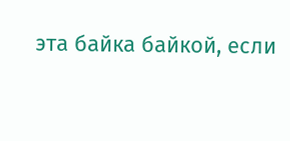эта байка байкой, если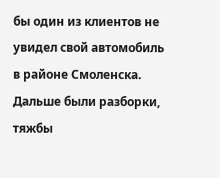бы один из клиентов не увидел свой автомобиль в районе Смоленска. Дальше были разборки, тяжбы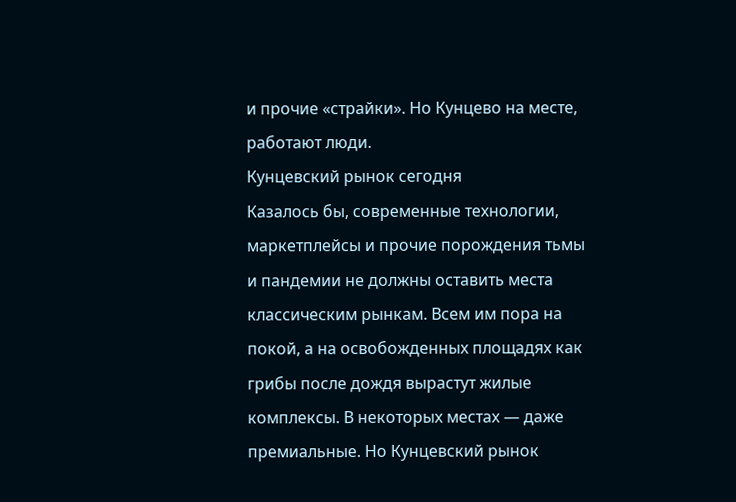и прочие «страйки». Но Кунцево на месте, работают люди.
Кунцевский рынок сегодня
Казалось бы, современные технологии, маркетплейсы и прочие порождения тьмы и пандемии не должны оставить места классическим рынкам. Всем им пора на покой, а на освобожденных площадях как грибы после дождя вырастут жилые комплексы. В некоторых местах — даже премиальные. Но Кунцевский рынок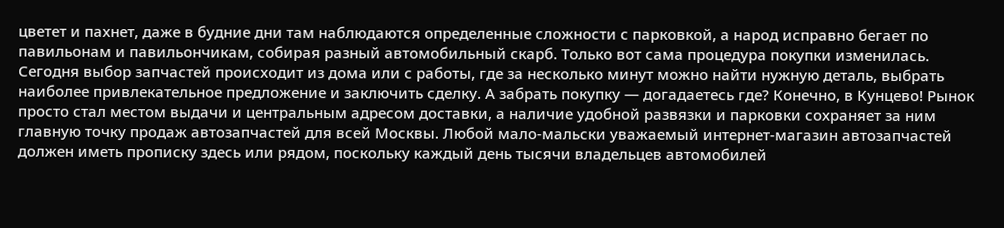цветет и пахнет, даже в будние дни там наблюдаются определенные сложности с парковкой, а народ исправно бегает по павильонам и павильончикам, собирая разный автомобильный скарб. Только вот сама процедура покупки изменилась.
Сегодня выбор запчастей происходит из дома или с работы, где за несколько минут можно найти нужную деталь, выбрать наиболее привлекательное предложение и заключить сделку. А забрать покупку — догадаетесь где? Конечно, в Кунцево! Рынок просто стал местом выдачи и центральным адресом доставки, а наличие удобной развязки и парковки сохраняет за ним главную точку продаж автозапчастей для всей Москвы. Любой мало-мальски уважаемый интернет-магазин автозапчастей должен иметь прописку здесь или рядом, поскольку каждый день тысячи владельцев автомобилей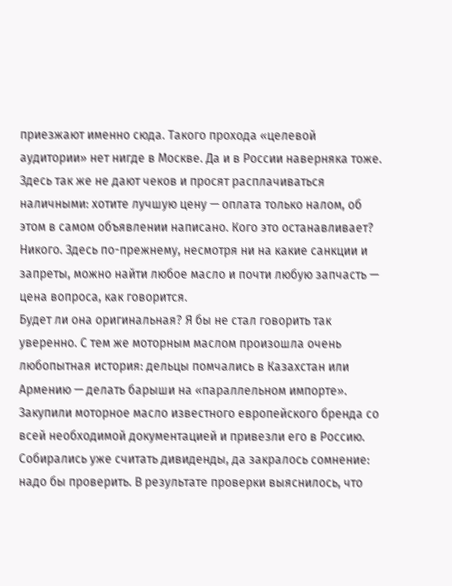приезжают именно сюда. Такого прохода «целевой аудитории» нет нигде в Москве. Да и в России наверняка тоже.
Здесь так же не дают чеков и просят расплачиваться наличными: хотите лучшую цену — оплата только налом, об этом в самом объявлении написано. Кого это останавливает? Никого. Здесь по-прежнему, несмотря ни на какие санкции и запреты, можно найти любое масло и почти любую запчасть — цена вопроса, как говорится.
Будет ли она оригинальная? Я бы не стал говорить так уверенно. С тем же моторным маслом произошла очень любопытная история: дельцы помчались в Казахстан или Армению — делать барыши на «параллельном импорте». Закупили моторное масло известного европейского бренда со всей необходимой документацией и привезли его в Россию. Собирались уже считать дивиденды, да закралось сомнение: надо бы проверить. В результате проверки выяснилось, что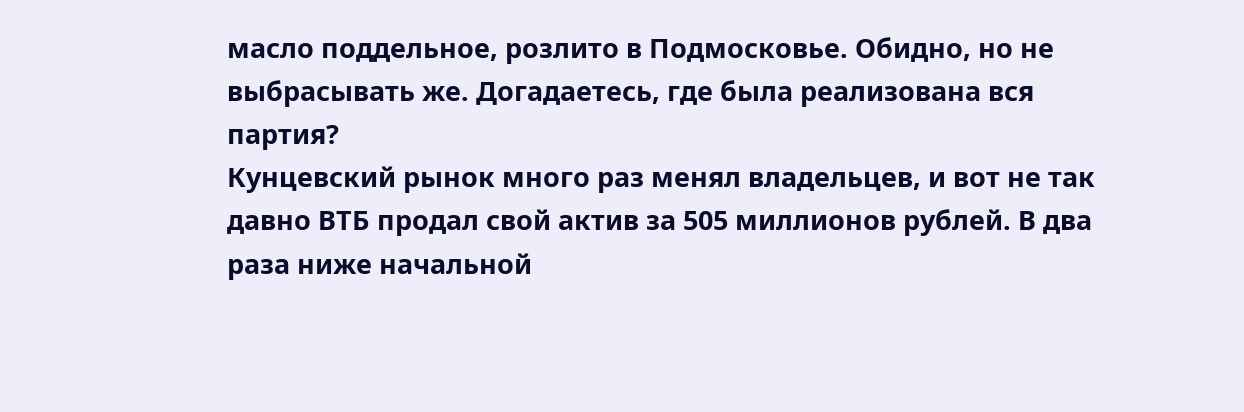масло поддельное, розлито в Подмосковье. Обидно, но не выбрасывать же. Догадаетесь, где была реализована вся партия?
Кунцевский рынок много раз менял владельцев, и вот не так давно ВТБ продал свой актив за 505 миллионов рублей. В два раза ниже начальной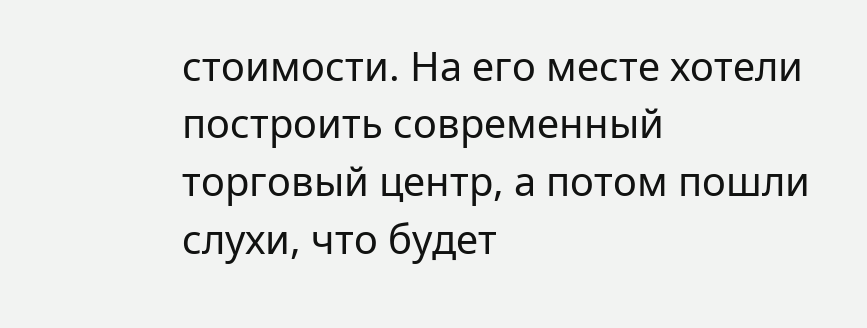стоимости. На его месте хотели построить современный торговый центр, а потом пошли слухи, что будет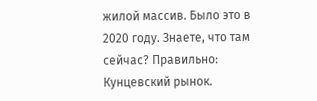жилой массив. Было это в 2020 году. Знаете, что там сейчас? Правильно: Кунцевский рынок.